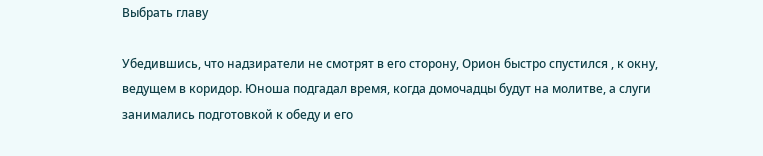Выбрать главу

Убедившись, что надзиратели не смотрят в его сторону, Орион быстро спустился , к окну, ведущем в коридор. Юноша подгадал время, когда домочадцы будут на молитве, а слуги занимались подготовкой к обеду и его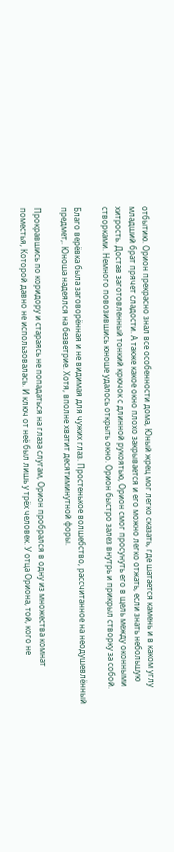отбытию. Орион прекрасно знал все особенности дома, Юный жрец мог легко сказать, где шатается камень и в каком углу младший брат прячет сладости. А также какое окно плохо закрывается и его можно легко отжать, если знать небольшую хитрость. Достав заготовленный тонкий крючок с длинной рукоятью, Орион смог просунуть его в щель между оконными створками. Немного повозившись юноше удалось открыть окно. Орион быстро залез внутрь и прикрыл створку за собой.

Благо верёвка была заговорённая и не видимая для чужих глаз. Простенькое волшебство, рассчитанное на неодушевлённый предмет,. Юноша надеялся на безветрие. Хотя, вполне хватит десятиминутной форы.

Прокравшись по коридору и стараясь не попадаться на глаза слугам, Орион пробрался в одну из множества комнат поместья, Которой давно не использовалась. И ключ от неё был лишь у трёх человек. У отца Ориона, той, кого не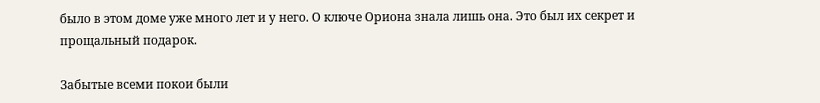было в этом доме уже много лет и у него. О ключе Ориона знала лишь она. Это был их секрет и прощальный подарок.

Забытые всеми покои были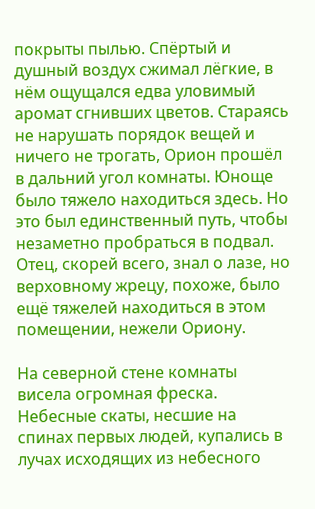покрыты пылью. Спёртый и душный воздух сжимал лёгкие, в нём ощущался едва уловимый аромат сгнивших цветов. Стараясь не нарушать порядок вещей и ничего не трогать, Орион прошёл в дальний угол комнаты. Юноще было тяжело находиться здесь. Но это был единственный путь, чтобы незаметно пробраться в подвал. Отец, скорей всего, знал о лазе, но верховному жрецу, похоже, было ещё тяжелей находиться в этом помещении, нежели Ориону.

На северной стене комнаты висела огромная фреска. Небесные скаты, несшие на спинах первых людей, купались в лучах исходящих из небесного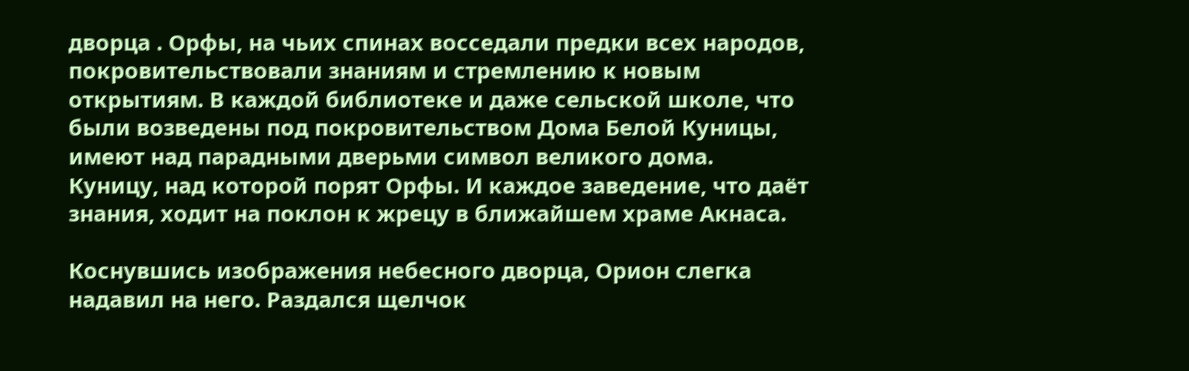дворца . Орфы, на чьих спинах восседали предки всех народов, покровительствовали знаниям и стремлению к новым открытиям. В каждой библиотеке и даже сельской школе, что были возведены под покровительством Дома Белой Куницы, имеют над парадными дверьми символ великого дома. Куницу, над которой порят Орфы. И каждое заведение, что даёт знания, ходит на поклон к жрецу в ближайшем храме Акнаса.

Коснувшись изображения небесного дворца, Орион слегка надавил на него. Раздался щелчок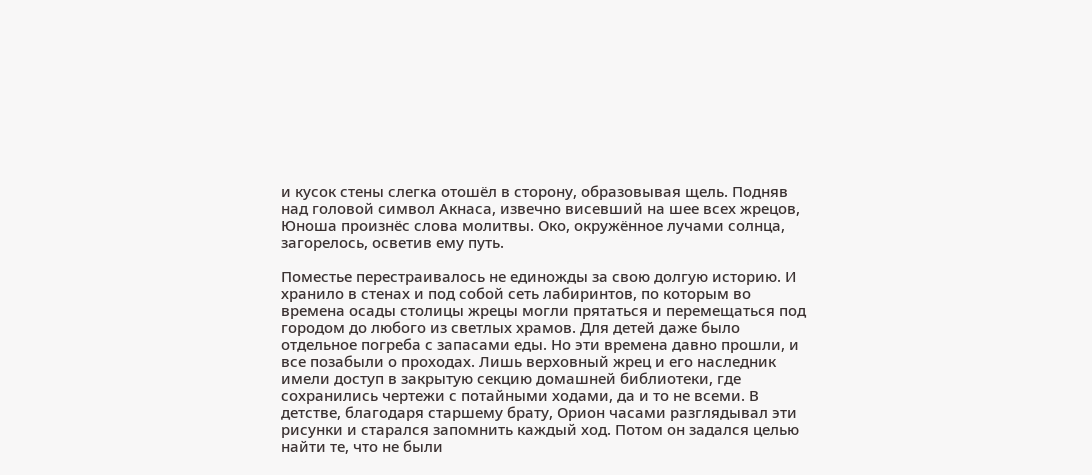и кусок стены слегка отошёл в сторону, образовывая щель. Подняв над головой символ Акнаса, извечно висевший на шее всех жрецов, Юноша произнёс слова молитвы. Око, окружённое лучами солнца, загорелось, осветив ему путь.

Поместье перестраивалось не единожды за свою долгую историю. И хранило в стенах и под собой сеть лабиринтов, по которым во времена осады столицы жрецы могли прятаться и перемещаться под городом до любого из светлых храмов. Для детей даже было отдельное погреба с запасами еды. Но эти времена давно прошли, и все позабыли о проходах. Лишь верховный жрец и его наследник имели доступ в закрытую секцию домашней библиотеки, где сохранились чертежи с потайными ходами, да и то не всеми. В детстве, благодаря старшему брату, Орион часами разглядывал эти рисунки и старался запомнить каждый ход. Потом он задался целью найти те, что не были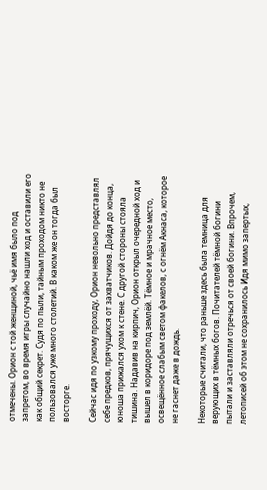отмечены. Орион с той женщиной, чьё имя было под запретом, во время игры случайно нашли ход и оставили его как общий секрет. Судя по пыли, тайным проходом никто не пользовался уже много столетий. В каком же он тогда был восторге.

Сейчас идя по узкому проходу, Орион невольно представлял себе предков, прячущихся от захватчиков. Дойдя до конца, юноша прижался ухом к стене. С другой стороны стояла тишина. Надавив на кирпич, Орион открыл очередной ход и вышел в коридоре под землёй. Тёмное и мрачное место, освещённое слабым светом факелов, с огнём Акнаса, которое не гаснет даже в дождь.

Некоторые считали, что раньше здесь была темница для верующих в тёмных богов. Почитателей тёмной богини пытали и заставляли отречься от своей богини. Впрочем, летописей об этом не сохранилось Идя мимо запертых,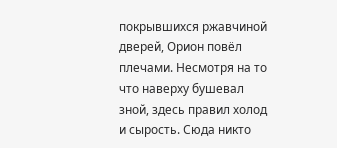покрывшихся ржавчиной дверей, Орион повёл плечами. Несмотря на то что наверху бушевал зной, здесь правил холод и сырость. Сюда никто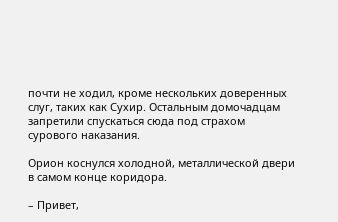почти не ходил, кроме нескольких доверенных слуг, таких как Сухир. Остальным домочадцам запретили спускаться сюда под страхом сурового наказания.

Орион коснулся холодной, металлической двери в самом конце коридора.

– Привет,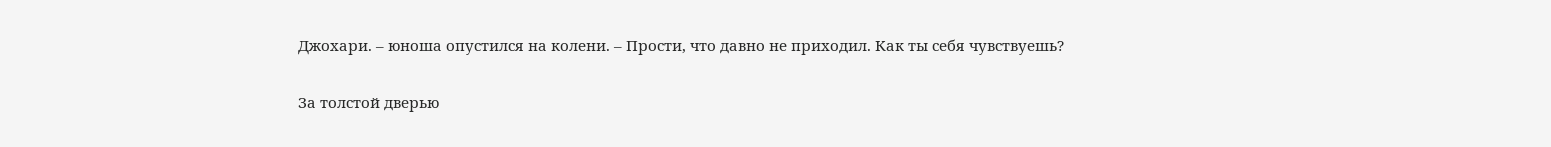Джохари. – юноша опустился на колени. – Прости, что давно не приходил. Как ты себя чувствуешь?

За толстой дверью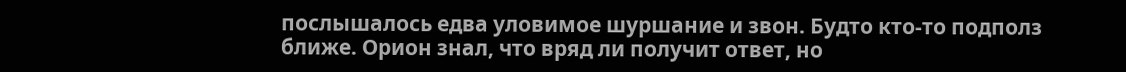послышалось едва уловимое шуршание и звон. Будто кто-то подполз ближе. Орион знал, что вряд ли получит ответ, но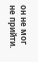он не мог не прийти.